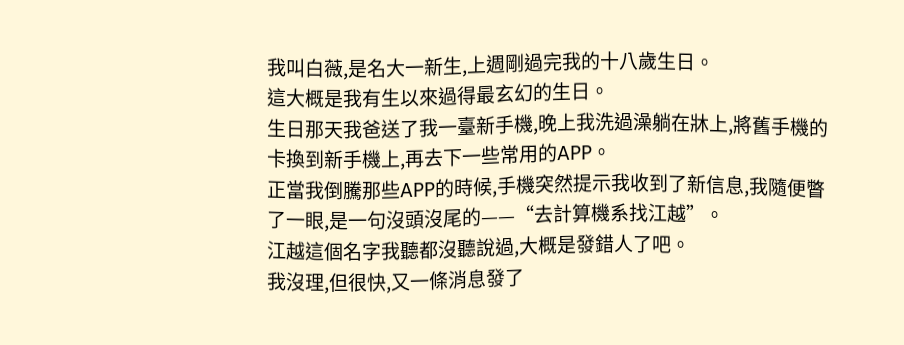我叫白薇,是名大一新生,上週剛過完我的十八歲生日。
這大概是我有生以來過得最玄幻的生日。
生日那天我爸送了我一臺新手機,晚上我洗過澡躺在牀上,將舊手機的卡換到新手機上,再去下一些常用的APP。
正當我倒騰那些APP的時候,手機突然提示我收到了新信息,我隨便瞥了一眼,是一句沒頭沒尾的——“去計算機系找江越”。
江越這個名字我聽都沒聽說過,大概是發錯人了吧。
我沒理,但很快,又一條消息發了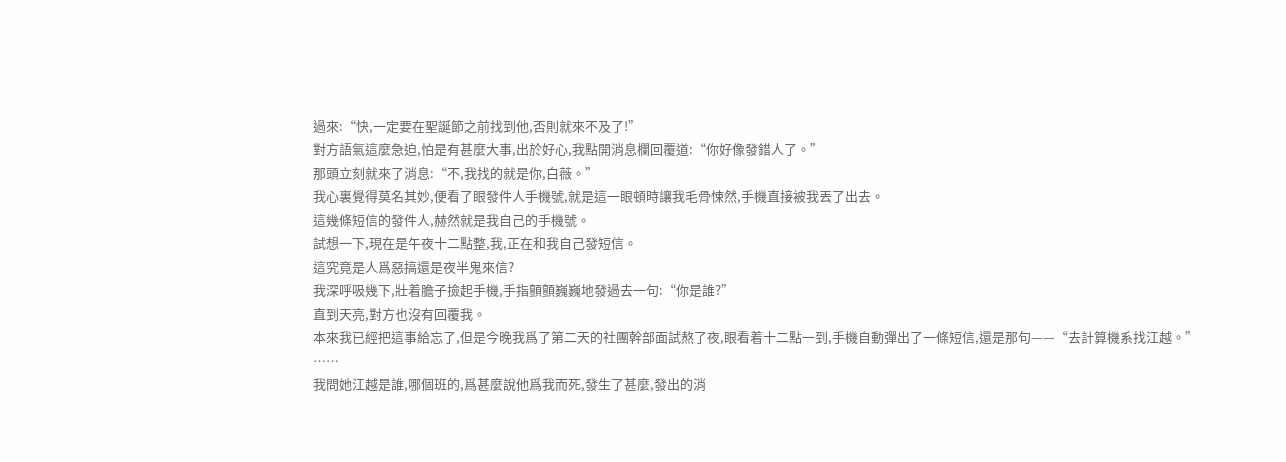過來:“快,一定要在聖誕節之前找到他,否則就來不及了!”
對方語氣這麼急迫,怕是有甚麼大事,出於好心,我點開消息欄回覆道:“你好像發錯人了。”
那頭立刻就來了消息:“不,我找的就是你,白薇。”
我心裏覺得莫名其妙,便看了眼發件人手機號,就是這一眼頓時讓我毛骨悚然,手機直接被我丟了出去。
這幾條短信的發件人,赫然就是我自己的手機號。
試想一下,現在是午夜十二點整,我,正在和我自己發短信。
這究竟是人爲惡搞還是夜半鬼來信?
我深呼吸幾下,壯着膽子撿起手機,手指顫顫巍巍地發過去一句:“你是誰?”
直到天亮,對方也沒有回覆我。
本來我已經把這事給忘了,但是今晚我爲了第二天的社團幹部面試熬了夜,眼看着十二點一到,手機自動彈出了一條短信,還是那句——“去計算機系找江越。”
……
我問她江越是誰,哪個班的,爲甚麼說他爲我而死,發生了甚麼,發出的消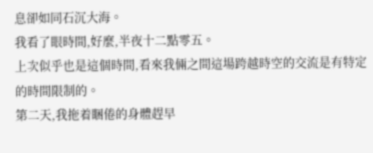息卻如同石沉大海。
我看了眼時間,好麼,半夜十二點零五。
上次似乎也是這個時間,看來我倆之間這場跨越時空的交流是有特定的時間限制的。
第二天,我拖着睏倦的身體趕早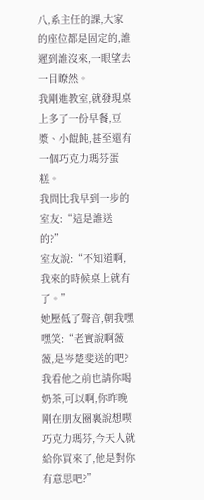八,系主任的課,大家的座位都是固定的,誰遲到誰沒來,一眼望去一目瞭然。
我剛進教室,就發現桌上多了一份早餐,豆漿、小餛飩,甚至還有一個巧克力瑪芬蛋糕。
我問比我早到一步的室友:“這是誰送的?”
室友說:“不知道啊,我來的時候桌上就有了。”
她壓低了聲音,朝我嘿嘿笑:“老實說啊薇薇,是岑楚斐送的吧?我看他之前也請你喝奶茶,可以啊,你昨晚剛在朋友圈裏說想喫巧克力瑪芬,今天人就給你買來了,他是對你有意思吧?”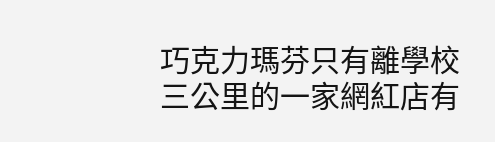巧克力瑪芬只有離學校三公里的一家網紅店有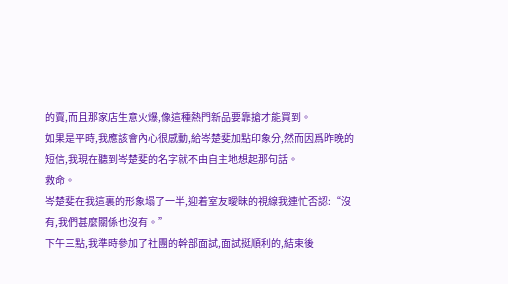的賣,而且那家店生意火爆,像這種熱門新品要靠搶才能買到。
如果是平時,我應該會內心很感動,給岑楚斐加點印象分,然而因爲昨晚的短信,我現在聽到岑楚斐的名字就不由自主地想起那句話。
救命。
岑楚斐在我這裏的形象塌了一半,迎着室友曖昧的視線我連忙否認:“沒有,我們甚麼關係也沒有。”
下午三點,我準時參加了社團的幹部面試,面試挺順利的,結束後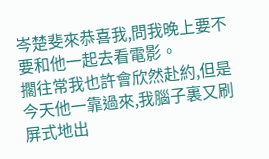岑楚斐來恭喜我,問我晚上要不要和他一起去看電影。
擱往常我也許會欣然赴約,但是今天他一靠過來,我腦子裏又刷屏式地出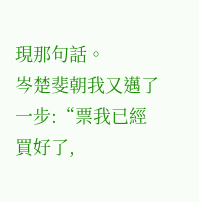現那句話。
岑楚斐朝我又邁了一步:“票我已經買好了,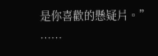是你喜歡的懸疑片。”
……